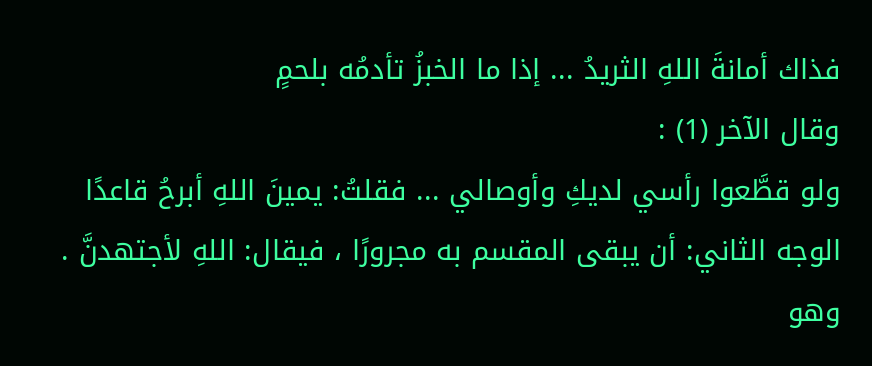فذاك أمانةَ اللهِ الثريدُ ... إذا ما الخبزُ تأدمُه بلحمٍ
وقال الآخر (1) :
ولو قطَّعوا رأسي لديكِ وأوصالي ... فقلتُ: يمينَ اللهِ أبرحُ قاعدًا
الوجه الثاني: أن يبقى المقسم به مجرورًا ، فيقال: اللهِ لأجتهدنَّ . وهو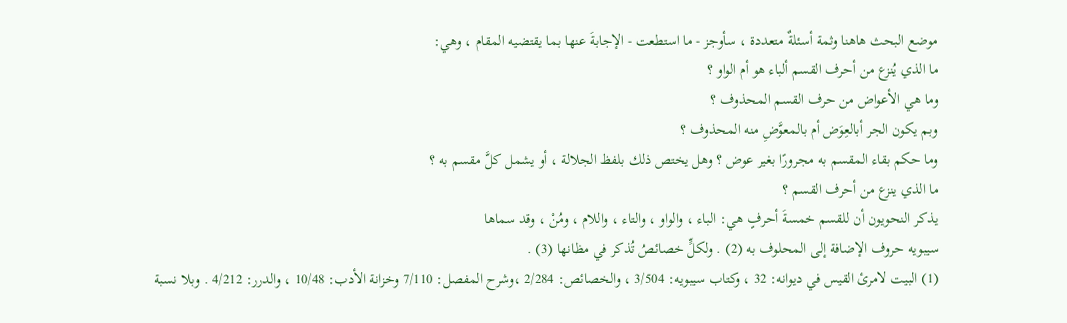موضع البحث هاهنا وثمة أسئلةٌ متعددة ، سأوجز - ما استطعت - الإجابةَ عنها بما يقتضيه المقام ، وهي:
ما الذي يُنزع من أحرف القسم ألباء هو أم الواو ؟
وما هي الأعواض من حرف القسم المحذوف ؟
وبم يكون الجر أبالعِوَض أم بالمعوَّضِ منه المحذوف ؟
وما حكم بقاء المقسم به مجرورًا بغير عوض ؟ وهل يختص ذلك بلفظ الجلالة ، أو يشمل كلَّ مقسم به ؟
ما الذي ينزع من أحرف القسم ؟
يذكر النحويون أن للقسم خمسةَ أحرفٍ هي: الباء ، والواو ، والتاء ، واللام ، ومُنْ ، وقد سماها
سيبويه حروف الإضافة إلى المحلوف به (2) . ولكلٍّ خصائصُ تُذكر في مظانها (3) .
(1) البيت لامرئ القيس في ديوانه: 32 ، وكتاب سيبويه: 3/504 ، والخصائص: 2/284 ،وشرح المفصل: 7/110 وخزانة الأدب: 10/48 ، والدرر: 4/212 . وبلا نسبة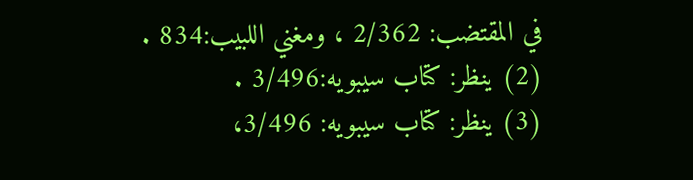في المقتضب: 2/362 ، ومغني اللبيب:834 .
(2) ينظر: كتاب سيبويه:3/496 .
(3) ينظر: كتاب سيبويه: 3/496،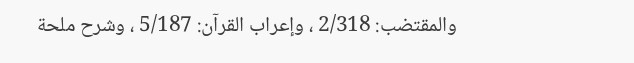والمقتضب: 2/318 ، وإعراب القرآن: 5/187 ، وشرح ملحة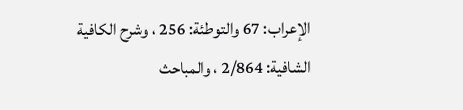الإعراب: 67 والتوطئة: 256 ، وشرح الكافية الشافية: 2/864 ، والمباحث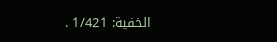الخفية: 1/421 .